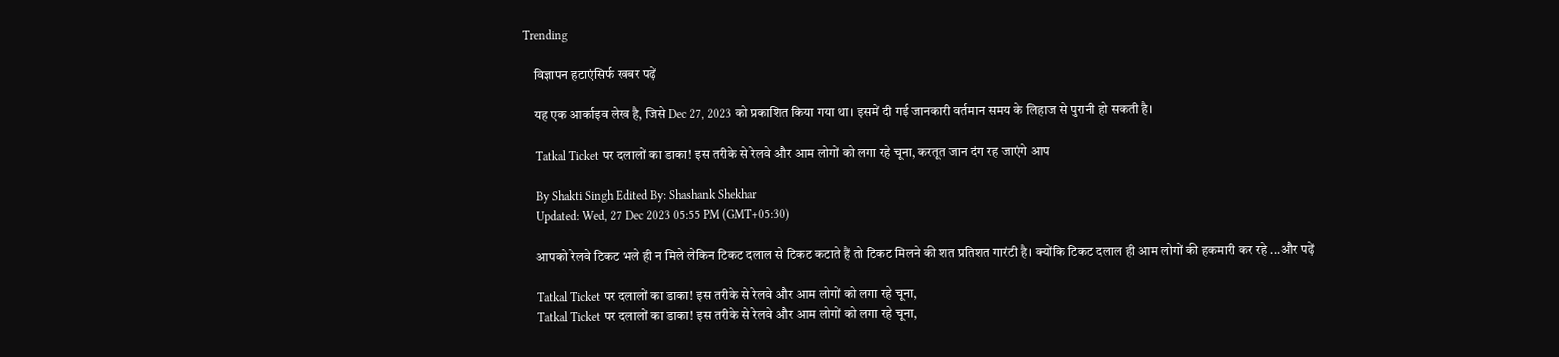Trending

    विज्ञापन हटाएंसिर्फ खबर पढ़ें

    यह एक आर्काइव लेख है, जिसे Dec 27, 2023 को प्रकाशित किया गया था। इसमें दी गई जानकारी वर्तमान समय के लिहाज से पुरानी हो सकती है।

    Tatkal Ticket पर दलालों का डाका! इस तरीके से रेलवे और आम लोगों को लगा रहे चूना, करतूत जान दंग रह जाएंगे आप

    By Shakti Singh Edited By: Shashank Shekhar
    Updated: Wed, 27 Dec 2023 05:55 PM (GMT+05:30)

    आपको रेलवे टिकट भले ही न मिले लेकिन टिकट दलाल से टिकट कटाते हैं तो टिकट मिलने की शत प्रतिशत गारंटी है। क्योंकि टिकट दलाल ही आम लोगों की हकमारी कर रहे ...और पढ़ें

    Tatkal Ticket पर दलालों का डाका! इस तरीके से रेलवे और आम लोगों को लगा रहे चूना,
    Tatkal Ticket पर दलालों का डाका! इस तरीके से रेलवे और आम लोगों को लगा रहे चूना,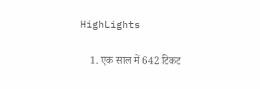HighLights

    1. एक साल में 642 टिकट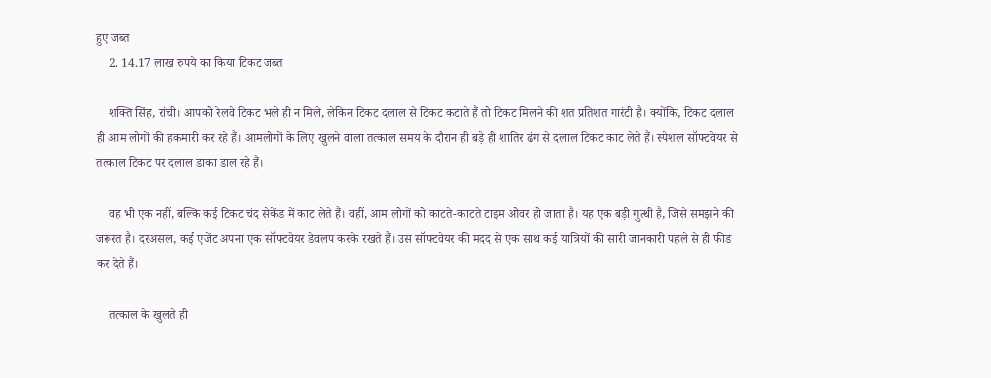हुए जब्त
    2. 14.17 लाख रुपये का किया टिकट जब्त

    शक्ति सिंह, रांची। आपको रेलवे टिकट भले ही न मिले, लेकिन टिकट दलाल से टिकट कटाते हैं तो टिकट मिलने की शत प्रतिशत गारंटी है। क्योंकि, टिकट दलाल ही आम लोगों की हकमारी कर रहे हैं। आमलोगों के लिए खुलने वाला तत्काल समय के दौरान ही बड़े ही शातिर ढंग से दलाल टिकट काट लेते हैं। स्पेशल सॉफ्टवेयर से तत्काल टिकट पर दलाल डाका डाल रहे हैं।

    वह भी एक नहीं, बल्कि कई टिकट चंद सेकेंड में काट लेते हैं। वहीं, आम लोगों को काटते-काटते टाइम ओवर हो जाता है। यह एक बड़ी गुत्थी है, जिसे समझने की जरूरत है। दरअसल, कई एजेंट अपना एक सॉफ्टवेयर डेवलप करके रखते हैं। उस सॉफ्टवेयर की मदद से एक साथ कई यात्रियों की सारी जानकारी पहले से ही फीड कर देते हैं।

    तत्काल के खुलते ही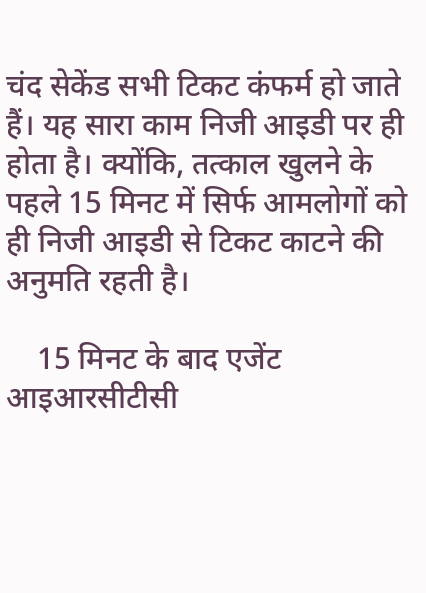चंद सेकेंड सभी टिकट कंफर्म हो जाते हैं। यह सारा काम निजी आइडी पर ही होता है। क्योंकि, तत्काल खुलने के पहले 15 मिनट में सिर्फ आमलोगों को ही निजी आइडी से टिकट काटने की अनुमति रहती है।

    15 मिनट के बाद एजेंट आइआरसीटीसी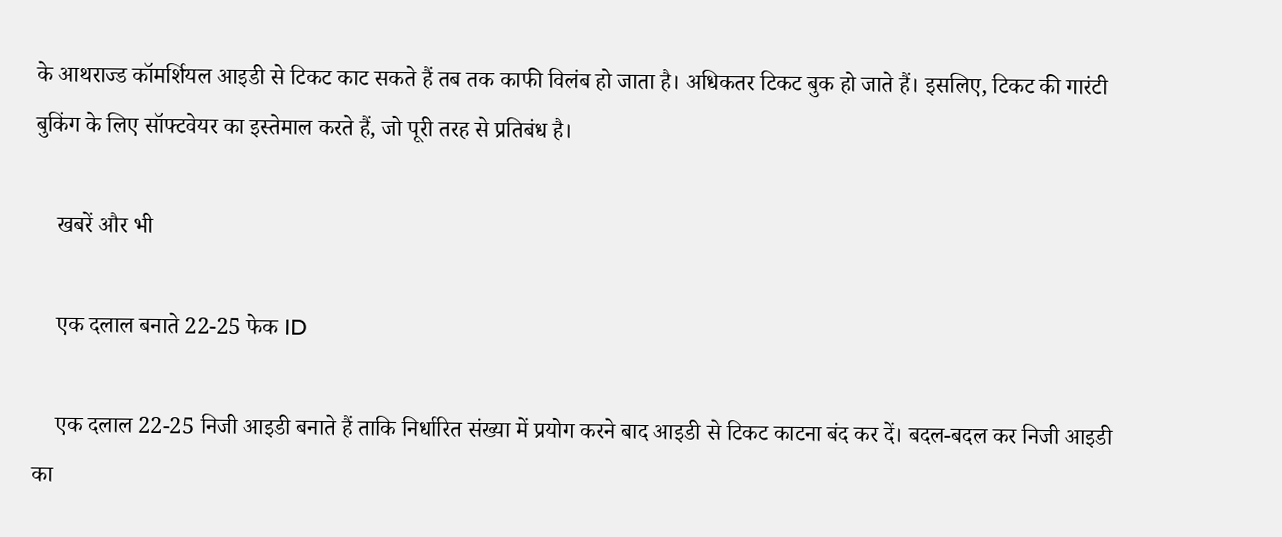के आथराज्ड कॉमर्शियल आइडी से टिकट काट सकते हैं तब तक काफी विलंब हो जाता है। अधिकतर टिकट बुक हो जाते हैं। इसलिए, टिकट की गारंटी बुकिंग के लिए सॉफ्टवेयर का इस्तेमाल करते हैं, जो पूरी तरह से प्रतिबंध है।

    खबरें और भी

    एक दलाल बनाते 22-25 फेक ID

    एक दलाल 22-25 निजी आइडी बनाते हैं ताकि निर्धारित संख्या में प्रयोग करने बाद आइडी से टिकट काटना बंद कर दें। बदल-बदल कर निजी आइडी का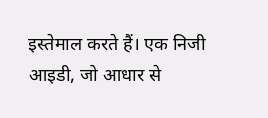इस्तेमाल करते हैं। एक निजी आइडी, जो आधार से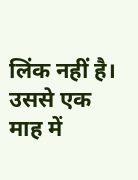लिंक नहीं है। उससे एक माह में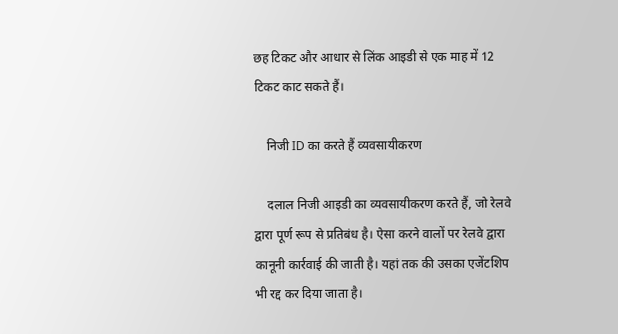छह टिकट और आधार से लिंक आइडी से एक माह में 12 टिकट काट सकते हैं।

    निजी ID का करते हैं व्यवसायीकरण

    दलाल निजी आइडी का व्यवसायीकरण करते हैं, जो रेलवे द्वारा पूर्ण रूप से प्रतिबंध है। ऐसा करने वालों पर रेलवे द्वारा कानूनी कार्रवाई की जाती है। यहां तक की उसका एजेंटशिप भी रद्द कर दिया जाता है।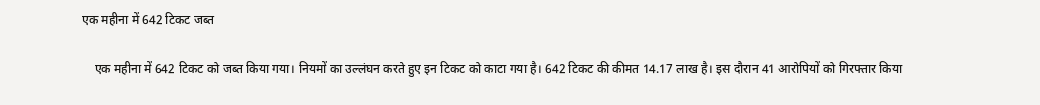एक महीना में 642 टिकट जब्त

    एक महीना में 642 टिकट को जब्त किया गया। नियमों का उल्लंघन करते हुए इन टिकट को काटा गया है। 642 टिकट की कीमत 14.17 लाख है। इस दौरान 41 आरोपियों को गिरफ्तार किया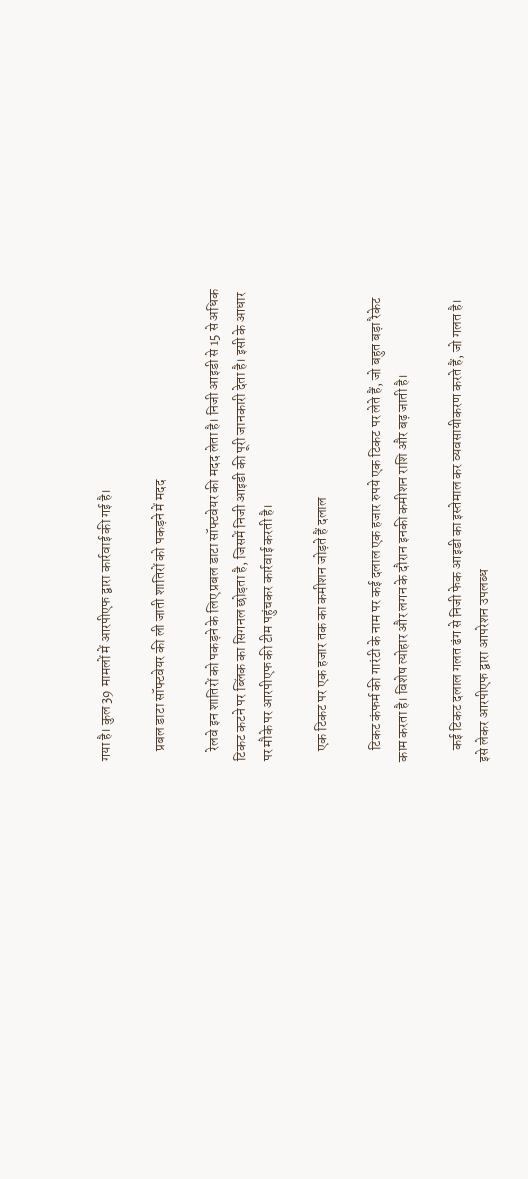गया है। कुल 39 मामलों में आरपीएफ द्वारा कार्रवाई की गई है।

    प्रबल डाटा सॉफ्टवेयर की ली जाती शातिरों को पकड़ने में मदद

    रेलवे इन शातिरों को पकड़ने के लिए प्रबल डाटा सॉफ्टवेयर की मदद लेता है। निजी आइडी से 15 से अधिक टिकट कटने पर ब्लिंक का सिगनल छोड़ता है, जिसमें निजी आइडी की पूरी जानकारी देता है। इसी के आधार पर मौके पर आरपीएफ की टीम पहुंचकर कार्रवाई करती है।

    एक टिकट पर एक हजार तक का कमीशन जोड़ते हैं दलाल

    टिकट कंफर्म की गारंटी के नाम पर कई दलाल एक हजार रुपये एक टिकट पर लेते हैं, जो बहुत बड़ा रैकेट काम करता है। विशेष त्योहार और लगन के दौरान इनकी कमीशन राशि और बढ़ जाती है।

    कई टिकट दलाल गलत ढंग से निजी फेक आइडी का इस्तेमाल कर व्यवसायीकरण करते हैं, जो गलत है। इसे लेकर आरपीएफ द्वारा आपरेशन उपलब्ध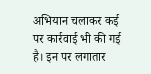अभियान चलाकर कई पर कार्रवाई भी की गई है। इन पर लगातार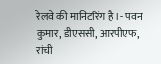रेलवे की मानिटरिंग है।- पवन कुमार, डीएससी, आरपीएफ, रांची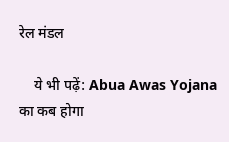रेल मंडल

    ये भी पढ़ें: Abua Awas Yojana का कब होगा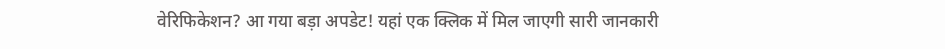वेरिफिकेशन? आ गया बड़ा अपडेट! यहां एक क्लिक में मिल जाएगी सारी जानकारी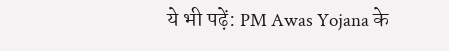ये भी पढ़ें: PM Awas Yojana के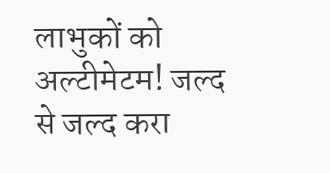लाभुकों को अल्टीमेटम! जल्द से जल्द करा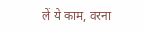लें ये काम, वरना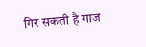गिर सकती है गाज